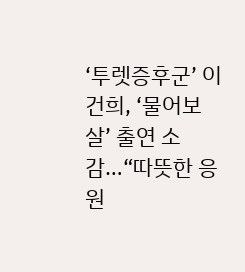‘투렛증후군’ 이건희, ‘물어보살’ 출연 소감…“따뜻한 응원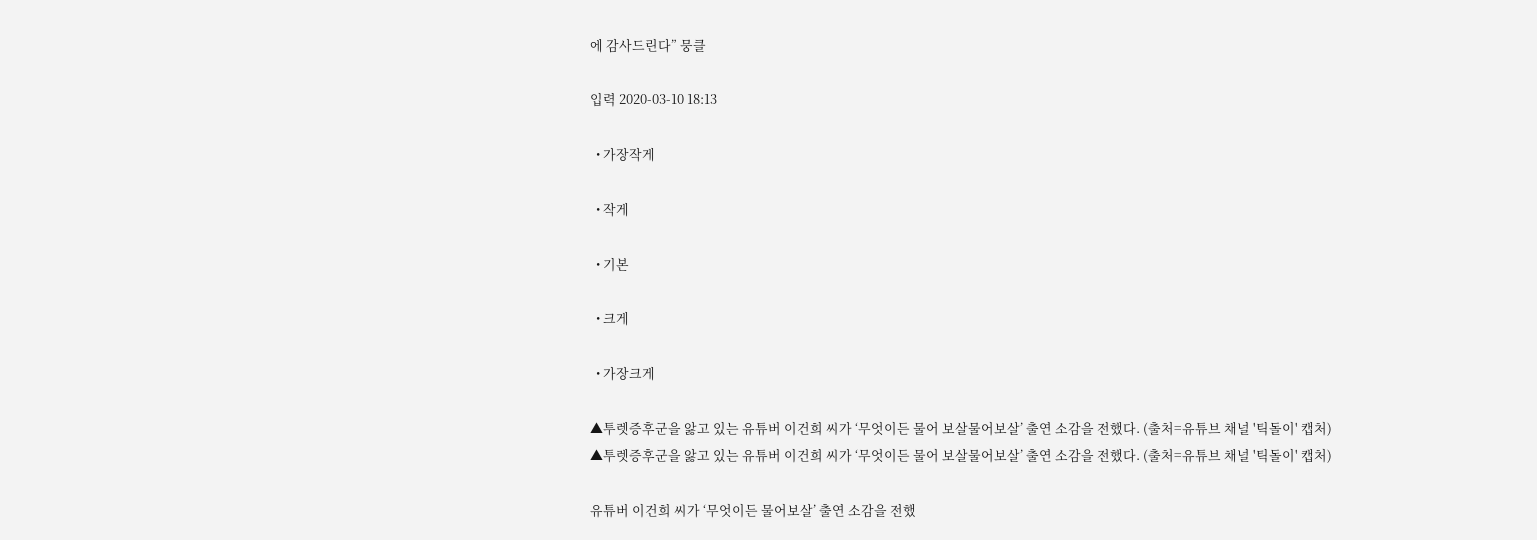에 감사드린다” 뭉클

입력 2020-03-10 18:13

  • 가장작게

  • 작게

  • 기본

  • 크게

  • 가장크게

▲투렛증후군을 앓고 있는 유튜버 이건희 씨가 ‘무엇이든 물어 보살물어보살’ 출연 소감을 전했다. (출처=유튜브 채널 '틱돌이' 캡처)
▲투렛증후군을 앓고 있는 유튜버 이건희 씨가 ‘무엇이든 물어 보살물어보살’ 출연 소감을 전했다. (출처=유튜브 채널 '틱돌이' 캡처)

유튜버 이건희 씨가 ‘무엇이든 물어보살’ 출연 소감을 전했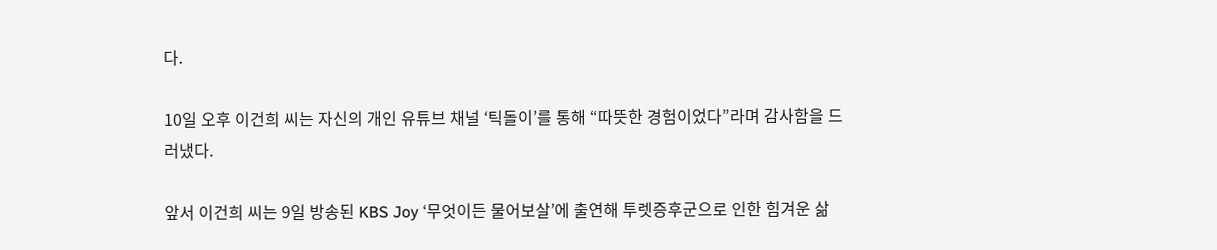다.

10일 오후 이건희 씨는 자신의 개인 유튜브 채널 ‘틱돌이’를 통해 “따뜻한 경험이었다”라며 감사함을 드러냈다.

앞서 이건희 씨는 9일 방송된 KBS Joy ‘무엇이든 물어보살’에 출연해 투렛증후군으로 인한 힘겨운 삶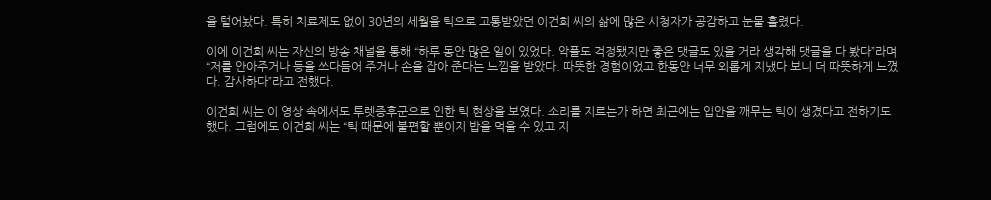을 털어놨다. 특히 치료제도 없이 30년의 세월을 틱으로 고통받았던 이건희 씨의 삶에 많은 시청자가 공감하고 눈물 흘렸다.

이에 이건희 씨는 자신의 방송 채널을 통해 “하루 동안 많은 일이 있었다. 악플도 걱정됐지만 좋은 댓글도 있을 거라 생각해 댓글을 다 봤다”라며 “저를 안아주거나 등을 쓰다듬어 주거나 손을 잡아 준다는 느낌을 받았다. 따뜻한 경험이었고 한동안 너무 외롭게 지냈다 보니 더 따뜻하게 느꼈다. 감사하다”라고 전했다.

이건희 씨는 이 영상 속에서도 투렛증후군으로 인한 틱 현상을 보였다. 소리를 지르는가 하면 최근에는 입안을 깨무는 틱이 생겼다고 전하기도 했다. 그럼에도 이건희 씨는 “틱 때문에 불편할 뿐이지 밥을 먹을 수 있고 지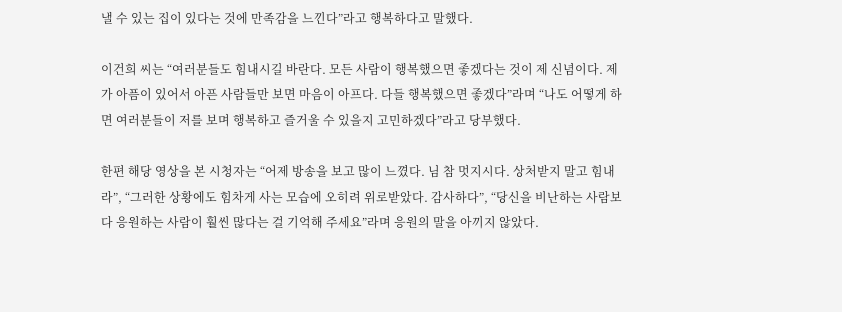낼 수 있는 집이 있다는 것에 만족감을 느낀다”라고 행복하다고 말했다.

이건희 씨는 “여러분들도 힘내시길 바란다. 모든 사람이 행복했으면 좋겠다는 것이 제 신념이다. 제가 아픔이 있어서 아픈 사람들만 보면 마음이 아프다. 다들 행복했으면 좋겠다”라며 “나도 어떻게 하면 여러분들이 저를 보며 행복하고 즐거울 수 있을지 고민하겠다”라고 당부했다.

한편 해당 영상을 본 시청자는 “어제 방송을 보고 많이 느꼈다. 님 참 멋지시다. 상처받지 말고 힘내라”, “그러한 상황에도 힘차게 사는 모습에 오히려 위로받았다. 감사하다”, “당신을 비난하는 사람보다 응원하는 사람이 훨씬 많다는 걸 기억해 주세요”라며 응원의 말을 아끼지 않았다.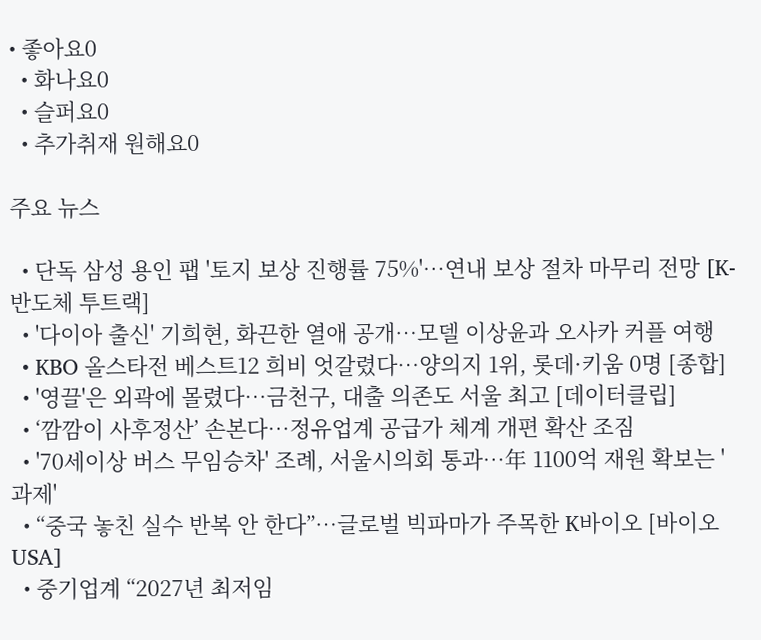• 좋아요0
  • 화나요0
  • 슬퍼요0
  • 추가취재 원해요0

주요 뉴스

  • 단독 삼성 용인 팹 '토지 보상 진행률 75%'…연내 보상 절차 마무리 전망 [K-반도체 투트랙]
  • '다이아 출신' 기희현, 화끈한 열애 공개⋯모델 이상윤과 오사카 커플 여행
  • KBO 올스타전 베스트12 희비 엇갈렸다⋯양의지 1위, 롯데·키움 0명 [종합]
  • '영끌'은 외곽에 몰렸다…금천구, 대출 의존도 서울 최고 [데이터클립]
  • ‘깜깜이 사후정산’ 손본다…정유업계 공급가 체계 개편 확산 조짐
  • '70세이상 버스 무임승차' 조례, 서울시의회 통과…年 1100억 재원 확보는 '과제'
  • “중국 놓친 실수 반복 안 한다”…글로벌 빅파마가 주목한 K바이오 [바이오USA]
  • 중기업계 “2027년 최저임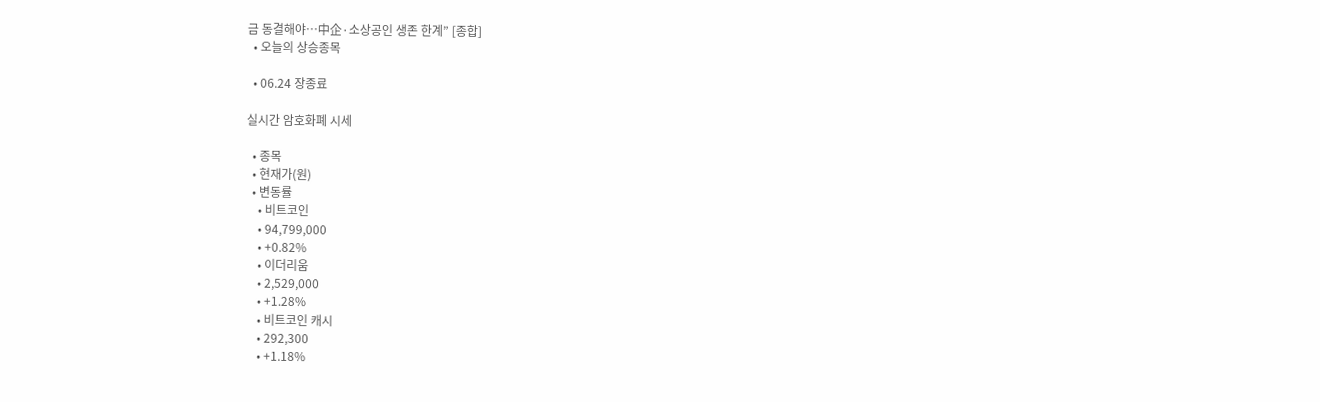금 동결해야…中企·소상공인 생존 한계” [종합]
  • 오늘의 상승종목

  • 06.24 장종료

실시간 암호화폐 시세

  • 종목
  • 현재가(원)
  • 변동률
    • 비트코인
    • 94,799,000
    • +0.82%
    • 이더리움
    • 2,529,000
    • +1.28%
    • 비트코인 캐시
    • 292,300
    • +1.18%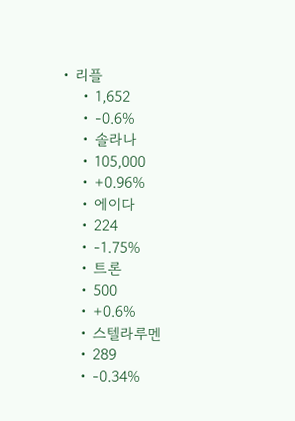• 리플
    • 1,652
    • -0.6%
    • 솔라나
    • 105,000
    • +0.96%
    • 에이다
    • 224
    • -1.75%
    • 트론
    • 500
    • +0.6%
    • 스텔라루멘
    • 289
    • -0.34%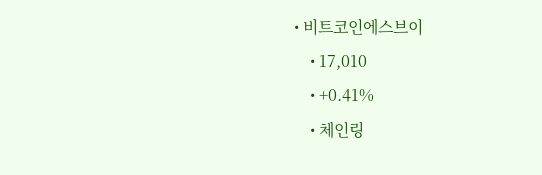• 비트코인에스브이
    • 17,010
    • +0.41%
    • 체인링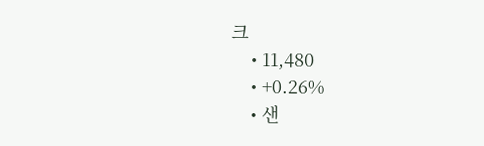크
    • 11,480
    • +0.26%
    • 샌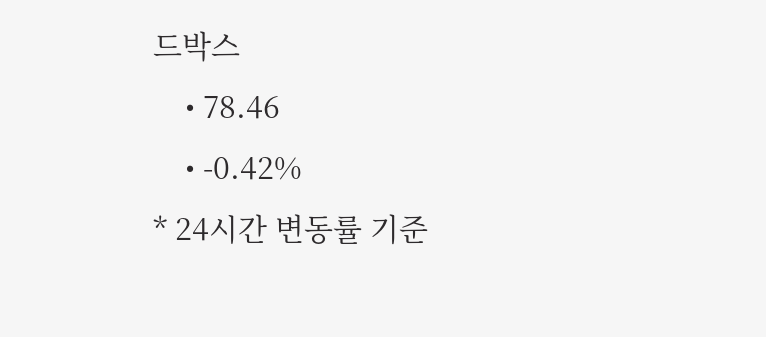드박스
    • 78.46
    • -0.42%
* 24시간 변동률 기준